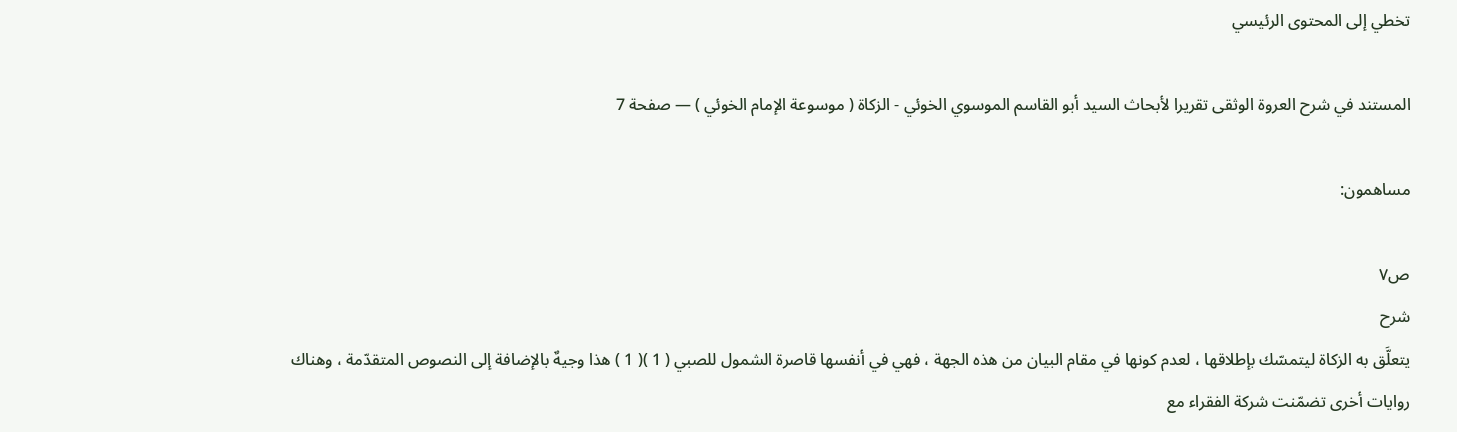تخطي إلى المحتوى الرئيسي

المستند في شرح العروة الوثقى تقريرا لأبحاث السيد أبو القاسم الموسوي الخوئي - الزكاة ( موسوعة الإمام الخوئي ) — صفحة 7

مساهمون:

ص٧
شرح
يتعلَّق به الزكاة ليتمسّك بإطلاقها ، لعدم كونها في مقام البيان من هذه الجهة ، فهي في أنفسها قاصرة الشمول للصبي ( 1 )( 1 ) هذا وجيهٌ بالإضافة إلى النصوص المتقدّمة ، وهناك روايات أخرى تضمّنت شركة الفقراء مع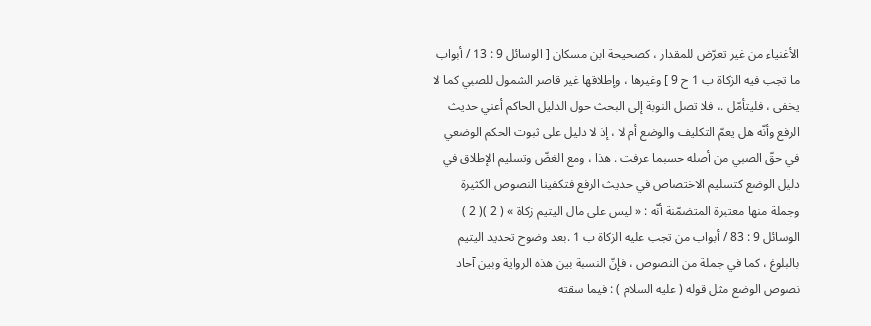الأغنياء من غير تعرّض للمقدار ، كصحيحة ابن مسكان [ الوسائل 9 : 13 / أبواب ما تجب فيه الزكاة ب 1 ح 9 ] وغيرها ، وإطلاقها غير قاصر الشمول للصبي كما لا يخفى ، فليتأمّل .، فلا تصل النوبة إلى البحث حول الدليل الحاكم أعني حديث الرفع وأنّه هل يعمّ التكليف والوضع أم لا ، إذ لا دليل على ثبوت الحكم الوضعي في حقّ الصبي من أصله حسبما عرفت . هذا ، ومع الغضّ وتسليم الإطلاق في دليل الوضع كتسليم الاختصاص في حديث الرفع فتكفينا النصوص الكثيرة وجملة منها معتبرة المتضمّنة أنّه : « ليس على مال اليتيم زكاة » ( 2 )( 2 ) الوسائل 9 : 83 / أبواب من تجب عليه الزكاة ب 1 .بعد وضوح تحديد اليتيم بالبلوغ ، كما في جملة من النصوص ، فإنّ النسبة بين هذه الرواية وبين آحاد نصوص الوضع مثل قوله ( عليه السلام ) : فيما سقته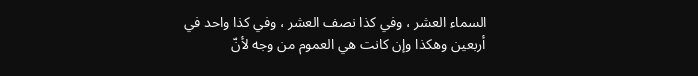السماء العشر ، وفي كذا نصف العشر ، وفي كذا واحد في أربعين وهكذا وإن كانت هي العموم من وجه لأنّ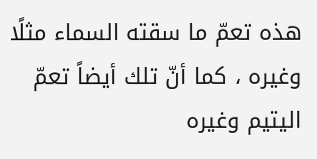هذه تعمّ ما سقته السماء مثلًا وغيره ، كما أنّ تلك أيضاً تعمّ اليتيم وغيره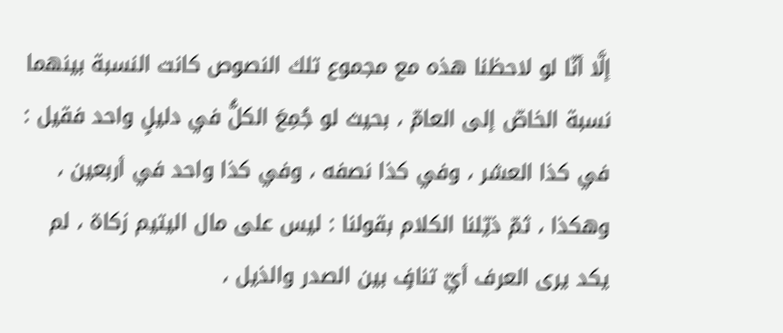إلَّا أنّا لو لاحظنا هذه مع مجموع تلك النصوص كانت النسبة بينهما نسبة الخاصّ إلى العامّ ، بحيث لو جُمِعَ الكلُّ في دليلٍ واحد فقيل : في كذا العشر ، وفي كذا نصفه ، وفي كذا واحد في أربعين ، وهكذا ، ثمّ ذيّلنا الكلام بقولنا : ليس على مال اليتيم زكاة ، لم يكد يرى العرف أيّ تنافٍ بين الصدر والذيل ،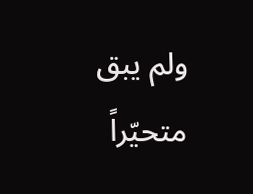ولم يبق متحيّراً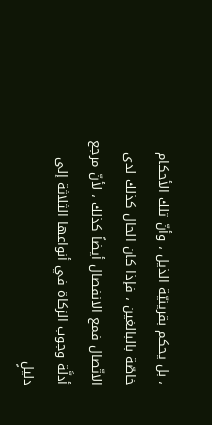، بل يحكم بقرينيّة الذيل ، وأنّ تلك الأحكام خاصّة بالبالغين ، فإذا كان الحال كذلك لدى الاتّصال فمع الانفصال أيضاً كذلك ، لأنّ مرجع أدلَّة وجوب الزكاة في أنواعها الثلاثة إلى دليلٍ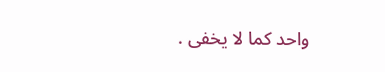واحد كما لا يخفى .